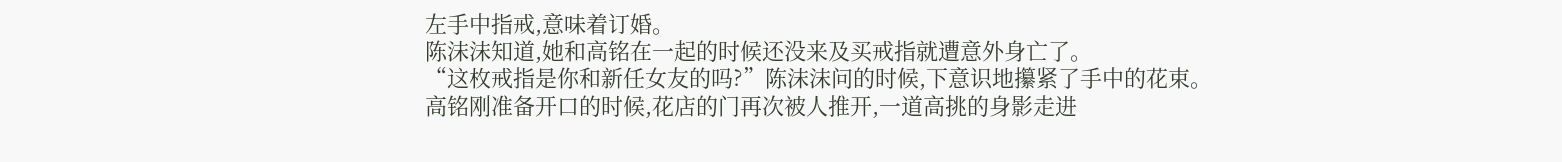左手中指戒,意味着订婚。
陈沫沫知道,她和高铭在一起的时候还没来及买戒指就遭意外身亡了。
“这枚戒指是你和新任女友的吗?”陈沫沫问的时候,下意识地攥紧了手中的花束。
高铭刚准备开口的时候,花店的门再次被人推开,一道高挑的身影走进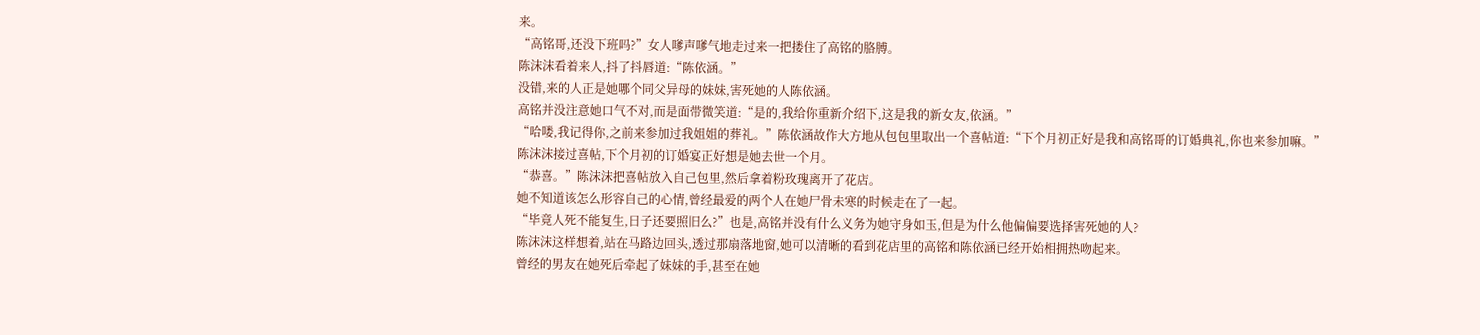来。
“高铭哥,还没下班吗?”女人嗲声嗲气地走过来一把搂住了高铭的胳膊。
陈沫沫看着来人,抖了抖唇道:“陈依涵。”
没错,来的人正是她哪个同父异母的妹妹,害死她的人陈依涵。
高铭并没注意她口气不对,而是面带微笑道:“是的,我给你重新介绍下,这是我的新女友,依涵。”
“哈喽,我记得你,之前来参加过我姐姐的葬礼。”陈依涵故作大方地从包包里取出一个喜帖道:“下个月初正好是我和高铭哥的订婚典礼,你也来参加嘛。”
陈沫沫接过喜帖,下个月初的订婚宴正好想是她去世一个月。
“恭喜。”陈沫沫把喜帖放入自己包里,然后拿着粉玫瑰离开了花店。
她不知道该怎么形容自己的心情,曾经最爱的两个人在她尸骨未寒的时候走在了一起。
“毕竟人死不能复生,日子还要照旧么?”也是,高铭并没有什么义务为她守身如玉,但是为什么他偏偏要选择害死她的人?
陈沫沫这样想着,站在马路边回头,透过那扇落地窗,她可以清晰的看到花店里的高铭和陈依涵已经开始相拥热吻起来。
曾经的男友在她死后牵起了妹妹的手,甚至在她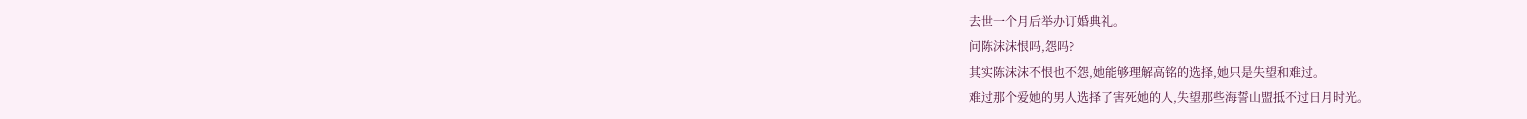去世一个月后举办订婚典礼。
问陈沫沫恨吗,怨吗?
其实陈沫沫不恨也不怨,她能够理解高铭的选择,她只是失望和难过。
难过那个爱她的男人选择了害死她的人,失望那些海誓山盟抵不过日月时光。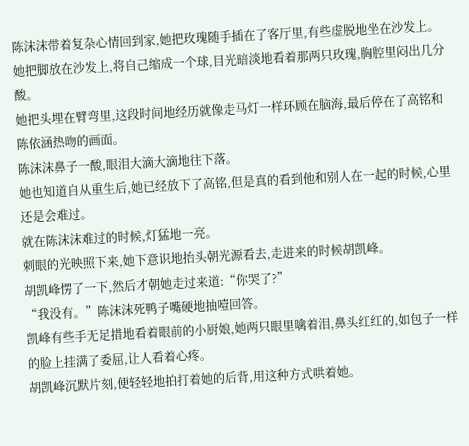陈沫沫带着复杂心情回到家,她把玫瑰随手插在了客厅里,有些虚脱地坐在沙发上。
她把脚放在沙发上,将自己缩成一个球,目光暗淡地看着那两只玫瑰,胸腔里闷出几分酸。
她把头埋在臂弯里,这段时间地经历就像走马灯一样环顾在脑海,最后停在了高铭和陈依涵热吻的画面。
陈沫沫鼻子一酸,眼泪大滴大滴地往下落。
她也知道自从重生后,她已经放下了高铭,但是真的看到他和别人在一起的时候,心里还是会难过。
就在陈沫沫难过的时候,灯猛地一亮。
刺眼的光映照下来,她下意识地抬头朝光源看去,走进来的时候胡凯峰。
胡凯峰愣了一下,然后才朝她走过来道:“你哭了?”
“我没有。”陈沫沫死鸭子嘴硬地抽噎回答。
凯峰有些手无足措地看着眼前的小厨娘,她两只眼里噙着泪,鼻头红红的,如包子一样的脸上挂满了委屈,让人看着心疼。
胡凯峰沉默片刻,便轻轻地拍打着她的后背,用这种方式哄着她。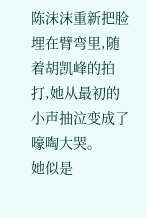陈沫沫重新把脸埋在臂弯里,随着胡凯峰的拍打,她从最初的小声抽泣变成了嚎啕大哭。
她似是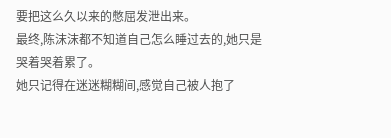要把这么久以来的憋屈发泄出来。
最终,陈沫沫都不知道自己怎么睡过去的,她只是哭着哭着累了。
她只记得在迷迷糊糊间,感觉自己被人抱了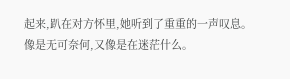起来,趴在对方怀里,她听到了重重的一声叹息。
像是无可奈何,又像是在迷茫什么。